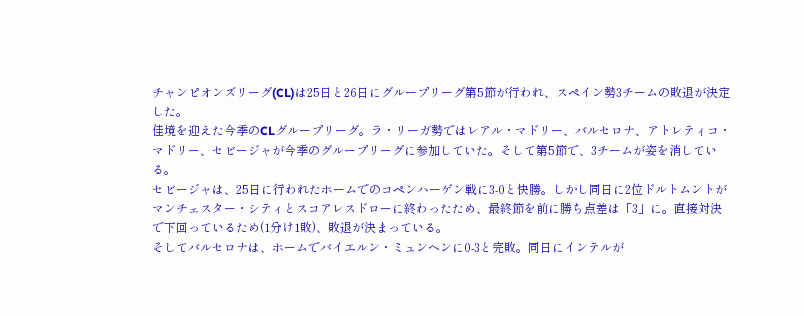チャンピオンズリーグ(CL)は25日と26日にグループリーグ第5節が行われ、スペイン勢3チームの敗退が決定した。
佳境を迎えた今季のCLグループリーグ。ラ・リーガ勢ではレアル・マドリー、バルセロナ、アトレティコ・マドリー、セビージャが今季のグループリーグに参加していた。そして第5節で、3チームが姿を消している。
セビージャは、25日に行われたホームでのコペンハーゲン戦に3-0と快勝。しかし同日に2位ドルトムントがマンチェスター・シティとスコアレスドローに終わったため、最終節を前に勝ち点差は「3」に。直接対決で下回っているため(1分け1敗)、敗退が決まっている。
そしてバルセロナは、ホームでバイエルン・ミュンヘンに0-3と完敗。同日にインテルが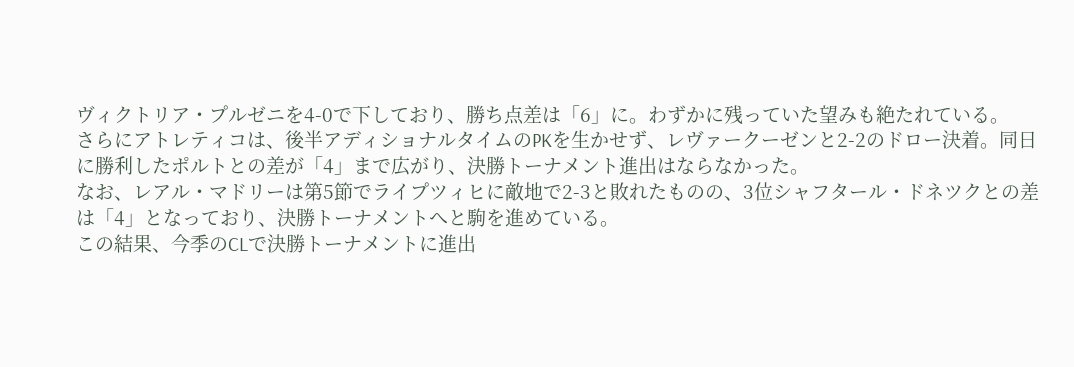ヴィクトリア・プルゼニを4-0で下しており、勝ち点差は「6」に。わずかに残っていた望みも絶たれている。
さらにアトレティコは、後半アディショナルタイムのPKを生かせず、レヴァークーゼンと2-2のドロー決着。同日に勝利したポルトとの差が「4」まで広がり、決勝トーナメント進出はならなかった。
なお、レアル・マドリーは第5節でライプツィヒに敵地で2-3と敗れたものの、3位シャフタール・ドネツクとの差は「4」となっており、決勝トーナメントへと駒を進めている。
この結果、今季のCLで決勝トーナメントに進出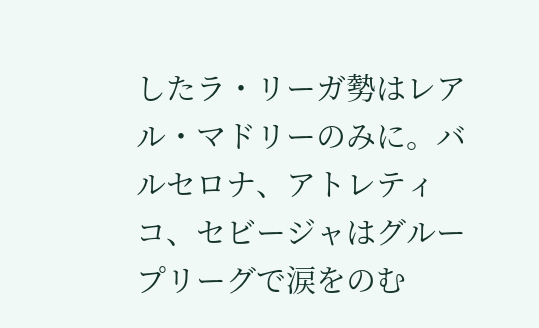したラ・リーガ勢はレアル・マドリーのみに。バルセロナ、アトレティコ、セビージャはグループリーグで涙をのむ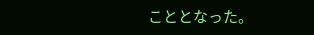こととなった。